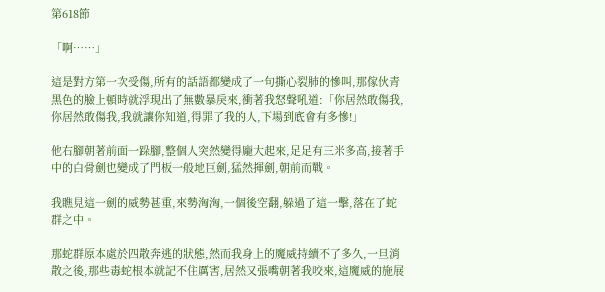第618節

「啊……」

這是對方第一次受傷,所有的話語都變成了一句撕心裂肺的慘叫,那傢伙青黑色的臉上頓時就浮現出了無數暴戾來,衝著我怒聲吼道:「你居然敢傷我,你居然敢傷我,我就讓你知道,得罪了我的人,下場到底會有多慘!」

他右腳朝著前面一跺腳,整個人突然變得龐大起來,足足有三米多高,接著手中的白骨劍也變成了門板一般地巨劍,猛然揮劍,朝前而戰。

我瞧見這一劍的威勢甚重,來勢洶洶,一個後空翻,躲過了這一擊,落在了蛇群之中。

那蛇群原本處於四散奔逃的狀態,然而我身上的魔威持續不了多久,一旦消散之後,那些毒蛇根本就記不住厲害,居然又張嘴朝著我咬來,這魔威的施展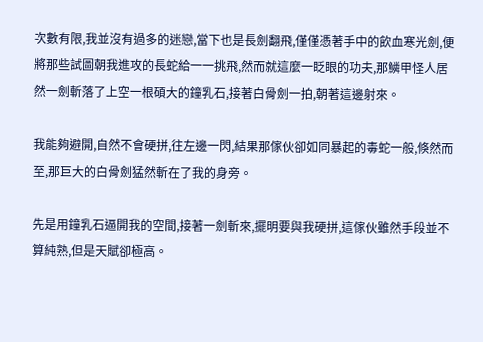次數有限,我並沒有過多的迷戀,當下也是長劍翻飛,僅僅憑著手中的飲血寒光劍,便將那些試圖朝我進攻的長蛇給一一挑飛,然而就這麼一眨眼的功夫,那鱗甲怪人居然一劍斬落了上空一根碩大的鐘乳石,接著白骨劍一拍,朝著這邊射來。

我能夠避開,自然不會硬拼,往左邊一閃,結果那傢伙卻如同暴起的毒蛇一般,倏然而至,那巨大的白骨劍猛然斬在了我的身旁。

先是用鐘乳石逼開我的空間,接著一劍斬來,擺明要與我硬拼,這傢伙雖然手段並不算純熟,但是天賦卻極高。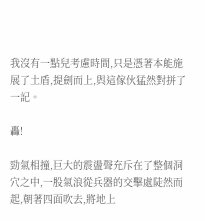我沒有一點兒考慮時間,只是憑著本能施展了土盾,提劍而上,與這傢伙猛然對拼了一記。

轟!

勁氣相撞,巨大的震盪聲充斥在了整個洞穴之中,一股氣浪從兵器的交擊處陡然而起,朝著四面吹去,將地上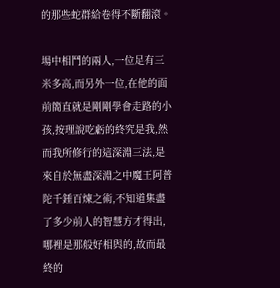的那些蛇群給卷得不斷翻滾。

場中相鬥的兩人,一位足有三米多高,而另外一位,在他的面前簡直就是剛剛學會走路的小孩,按理說吃虧的終究是我,然而我所修行的這深淵三法,是來自於無盡深淵之中魔王阿普陀千錘百煉之術,不知道集盡了多少前人的智慧方才得出,哪裡是那般好相與的,故而最終的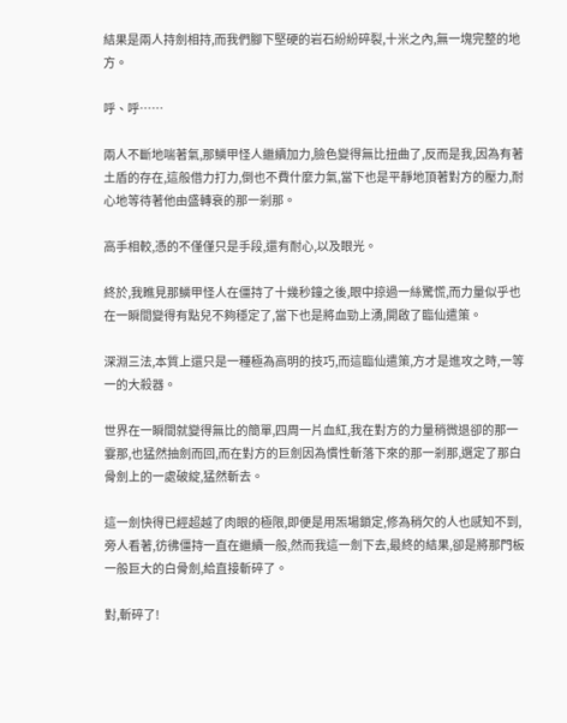結果是兩人持劍相持,而我們腳下堅硬的岩石紛紛碎裂,十米之內,無一塊完整的地方。

呼、呼……

兩人不斷地喘著氣,那鱗甲怪人繼續加力,臉色變得無比扭曲了,反而是我,因為有著土盾的存在,這般借力打力,倒也不費什麼力氣,當下也是平靜地頂著對方的壓力,耐心地等待著他由盛轉衰的那一剎那。

高手相較,憑的不僅僅只是手段,還有耐心,以及眼光。

終於,我瞧見那鱗甲怪人在僵持了十幾秒鐘之後,眼中掠過一絲驚慌,而力量似乎也在一瞬間變得有點兒不夠穩定了,當下也是將血勁上湧,開啟了臨仙遣策。

深淵三法,本質上還只是一種極為高明的技巧,而這臨仙遣策,方才是進攻之時,一等一的大殺器。

世界在一瞬間就變得無比的簡單,四周一片血紅,我在對方的力量稍微退卻的那一霎那,也猛然抽劍而回,而在對方的巨劍因為慣性斬落下來的那一剎那,選定了那白骨劍上的一處破綻,猛然斬去。

這一劍快得已經超越了肉眼的極限,即便是用炁場鎖定,修為稍欠的人也感知不到,旁人看著,彷彿僵持一直在繼續一般,然而我這一劍下去,最終的結果,卻是將那門板一般巨大的白骨劍,給直接斬碎了。

對,斬碎了!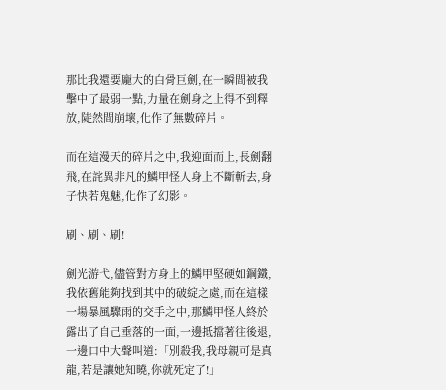那比我還要龐大的白骨巨劍,在一瞬間被我擊中了最弱一點,力量在劍身之上得不到釋放,陡然間崩壞,化作了無數碎片。

而在這漫天的碎片之中,我迎面而上,長劍翻飛,在詫異非凡的鱗甲怪人身上不斷斬去,身子快若鬼魅,化作了幻影。

刷、刷、刷!

劍光游弋,儘管對方身上的鱗甲堅硬如鋼鐵,我依舊能夠找到其中的破綻之處,而在這樣一場暴風驟雨的交手之中,那鱗甲怪人終於露出了自己垂落的一面,一邊抵擋著往後退,一邊口中大聲叫道:「別殺我,我母親可是真龍,若是讓她知曉,你就死定了!」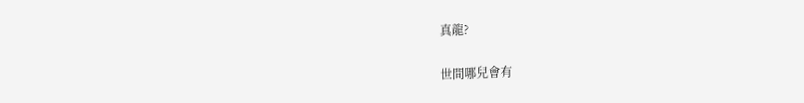真龍?

世間哪兒會有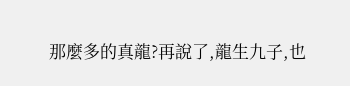那麼多的真龍?再說了,龍生九子,也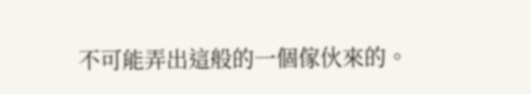不可能弄出這般的一個傢伙來的。